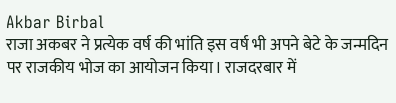Akbar Birbal
राजा अकबर ने प्रत्येक वर्ष की भांति इस वर्ष भी अपने बेटे के जन्मदिन पर राजकीय भोज का आयोजन किया। राजदरबार में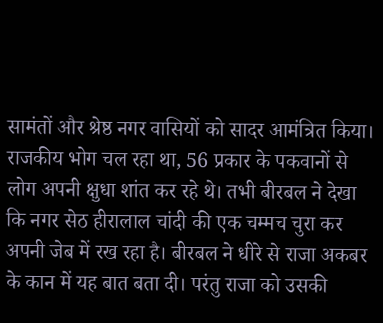सामंतों और श्रेष्ठ नगर वासियों को सादर आमंत्रित किया। राजकीय भोग चल रहा था, 56 प्रकार के पकवानों से लोग अपनी क्षुधा शांत कर रहे थे। तभी बीरबल ने देखा कि नगर सेठ हीरालाल चांदी की एक चम्मच चुरा कर अपनी जेब में रख रहा है। बीरबल ने धीरे से राजा अकबर के कान में यह बात बता दी। परंतु राजा को उसकी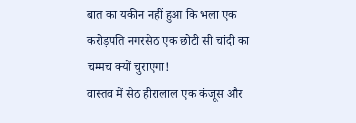बात का यकीन नहीं हुआ कि भला एक करोड़पति नगरसेठ एक छोटी सी चांदी का चम्मच क्यों चुराएगा!
वास्तव में सेठ हीरालाल एक कंजूस और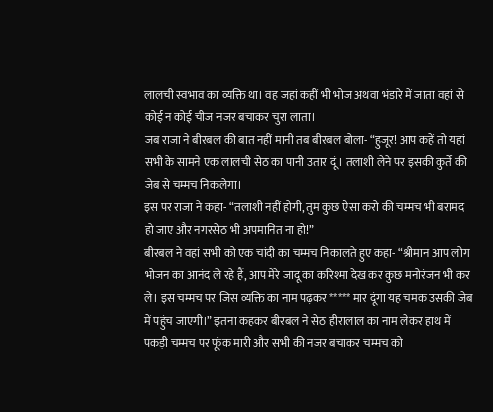लालची स्वभाव का व्यक्ति था। वह जहां कहीं भी भोज अथवा भंडारे में जाता वहां से कोई न कोई चीज नजर बचाकर चुरा लाता।
जब राजा ने बीरबल की बात नहीं मानी तब बीरबल बोला- “हुजूर! आप कहें तो यहां सभी के सामने एक लालची सेठ का पानी उतार दूं। तलाशी लेने पर इसकी कुर्ते की जेब से चम्मच निकलेगा।
इस पर राजा ने कहा- “तलाशी नहीं होगी, तुम कुछ ऐसा करो की चम्मच भी बरामद हो जाए और नगरसेठ भी अपमानित ना हो!”
बीरबल ने वहां सभी को एक चांदी का चम्मच निकालते हुए कहा- “श्रीमान आप लोग भोजन का आनंद ले रहे हैं, आप मेरे जादू का करिश्मा देख कर कुछ मनोरंजन भी कर ले। इस चम्मच पर जिस व्यक्ति का नाम पढ़कर ***** मार दूंगा यह चमक उसकी जेब में पहुंच जाएगी।” इतना कहकर बीरबल ने सेठ हीरालाल का नाम लेकर हाथ में पकड़ी चम्मच पर फूंक मारी और सभी की नजर बचाकर चम्मच को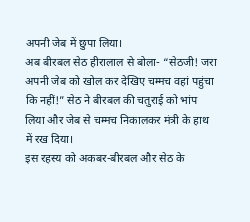अपनी जेब में छुपा लिया।
अब बीरबल सेठ हीरालाल से बोला- “सेठजी! जरा अपनी जेब को खोल कर देखिए चम्मच वहां पहुंचा कि नहीं!” सेठ ने बीरबल की चतुराई को भांप लिया और जेब से चम्मच निकालकर मंत्री के हाथ में रख दिया।
इस रहस्य को अकबर-बीरबल और सेठ के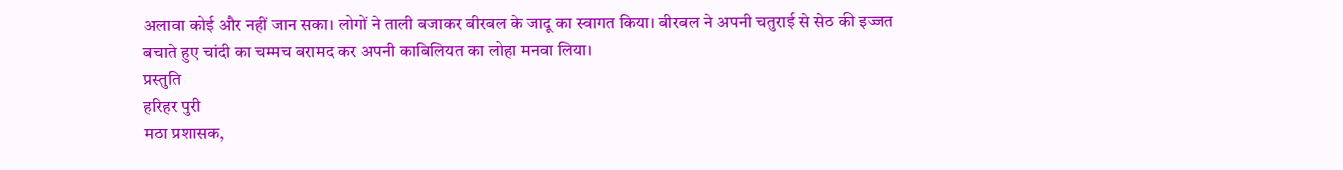अलावा कोई और नहीं जान सका। लोगों ने ताली बजाकर बीरबल के जादू का स्वागत किया। बीरबल ने अपनी चतुराई से सेठ की इज्जत बचाते हुए चांदी का चम्मच बरामद कर अपनी काबिलियत का लोहा मनवा लिया।
प्रस्तुति
हरिहर पुरी
मठा प्रशासक,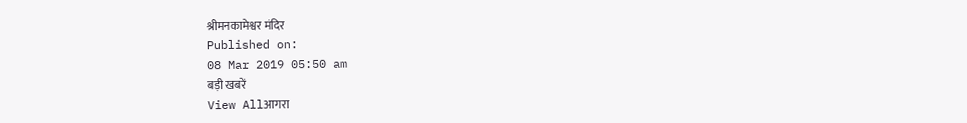श्रीमनकामेश्वर मंदिर
Published on:
08 Mar 2019 05:50 am
बड़ी खबरें
View Allआगरा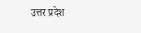उत्तर प्रदेश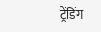ट्रेंडिंग